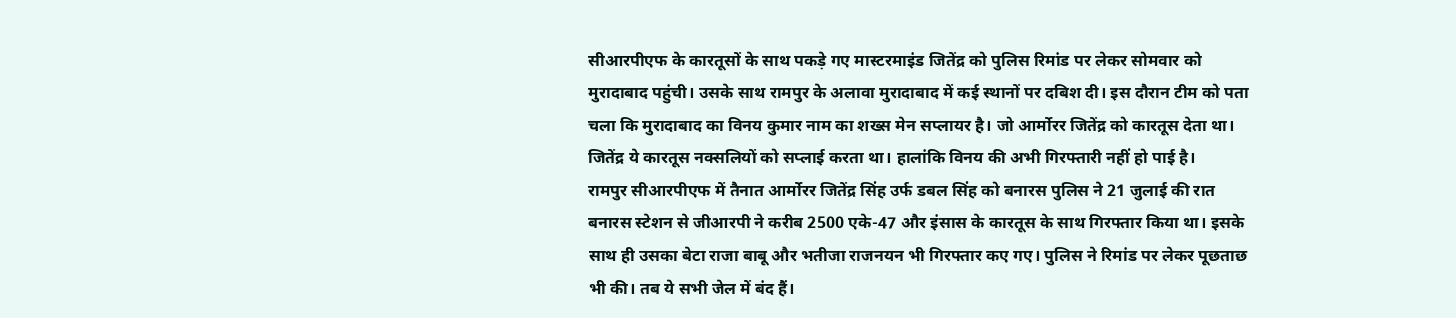सीआरपीएफ के कारतूसों के साथ पकड़े गए मास्टरमाइंड जितेंद्र को पुलिस रिमांड पर लेकर सोमवार को मुरादाबाद पहुंची। उसके साथ रामपुर के अलावा मुरादाबाद में कई स्थानों पर दबिश दी। इस दौरान टीम को पता चला कि मुरादाबाद का विनय कुमार नाम का शख्स मेन सप्लायर है। जो आर्मोरर जितेंद्र को कारतूस देता था। जितेंद्र ये कारतूस नक्सलियों को सप्लाई करता था। हालांकि विनय की अभी गिरफ्तारी नहीं हो पाई है।
रामपुर सीआरपीएफ में तैनात आर्मोरर जितेंद्र सिंह उर्फ डबल सिंह को बनारस पुलिस ने 21 जुलाई की रात बनारस स्टेशन से जीआरपी ने करीब 2500 एके-47 और इंसास के कारतूस के साथ गिरफ्तार किया था। इसके साथ ही उसका बेटा राजा बाबू और भतीजा राजनयन भी गिरफ्तार कए गए। पुलिस ने रिमांड पर लेकर पूछताछ भी की। तब ये सभी जेल में बंद हैं।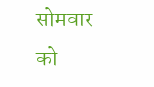सोमवार को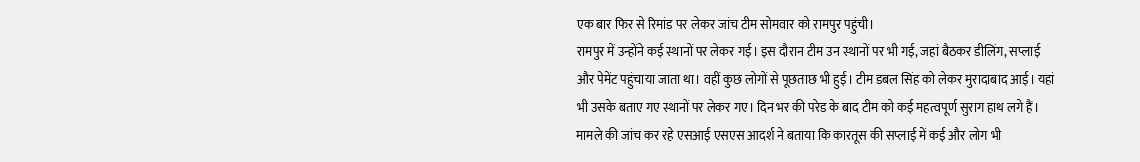एक बार फिर से रिमांड पर लेकर जांच टीम सोमवार को रामपुर पहुंची।
रामपुर में उन्होंने कई स्थानों पर लेकर गई। इस दौरान टीम उन स्थानों पर भी गई, जहां बैठकर डीलिंग, सप्लाई और पेमेंट पहुंचाया जाता था। वहीं कुछ लोगों से पूछताछ भी हुई। टीम डबल सिंह को लेकर मुरादाबाद आई। यहां भी उसके बताए गए स्थानों पर लेकर गए। दिन भर की परेड के बाद टीम को कई महत्वपूर्ण सुराग हाथ लगे हैं। मामले की जांच कर रहे एसआई एसएस आदर्श ने बताया कि कारतूस की सप्लाई में कई और लोग भी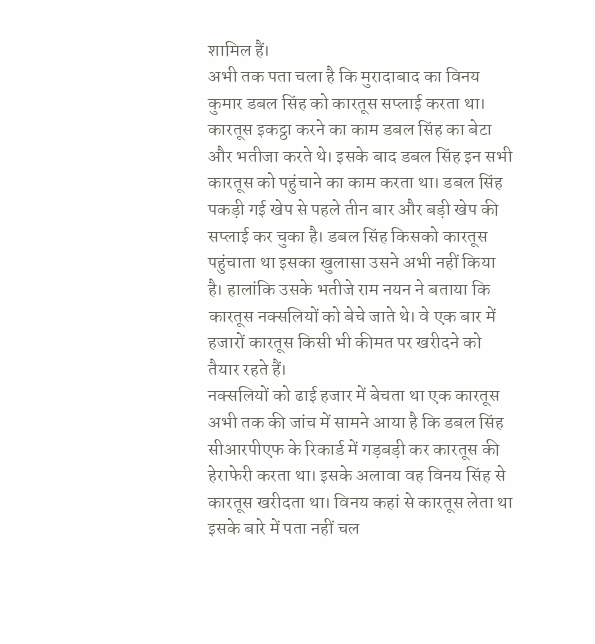शामिल हैं।
अभी तक पता चला है कि मुरादाबाद का विनय कुमार डबल सिंह को कारतूस सप्लाई करता था। कारतूस इकट्ठा करने का काम डबल सिंह का बेटा और भतीजा करते थे। इसके बाद डबल सिंह इन सभी कारतूस को पहुंचाने का काम करता था। डबल सिंह पकड़ी गई खेप से पहले तीन बार और बड़ी खेप की सप्लाई कर चुका है। डबल सिंह किसको कारतूस पहुंचाता था इसका खुलासा उसने अभी नहीं किया है। हालांकि उसके भतीजे राम नयन ने बताया कि कारतूस नक्सलियों को बेचे जाते थे। वे एक बार में हजारों कारतूस किसी भी कीमत पर खरीदने को तैयार रहते हैं।
नक्सलियों को ढाई हजार में बेचता था एक कारतूस
अभी तक की जांच में सामने आया है कि डबल सिंह सीआरपीएफ के रिकार्ड में गड़बड़ी कर कारतूस की हेराफेरी करता था। इसके अलावा वह विनय सिंह से कारतूस खरीदता था। विनय कहां से कारतूस लेता था इसके बारे में पता नहीं चल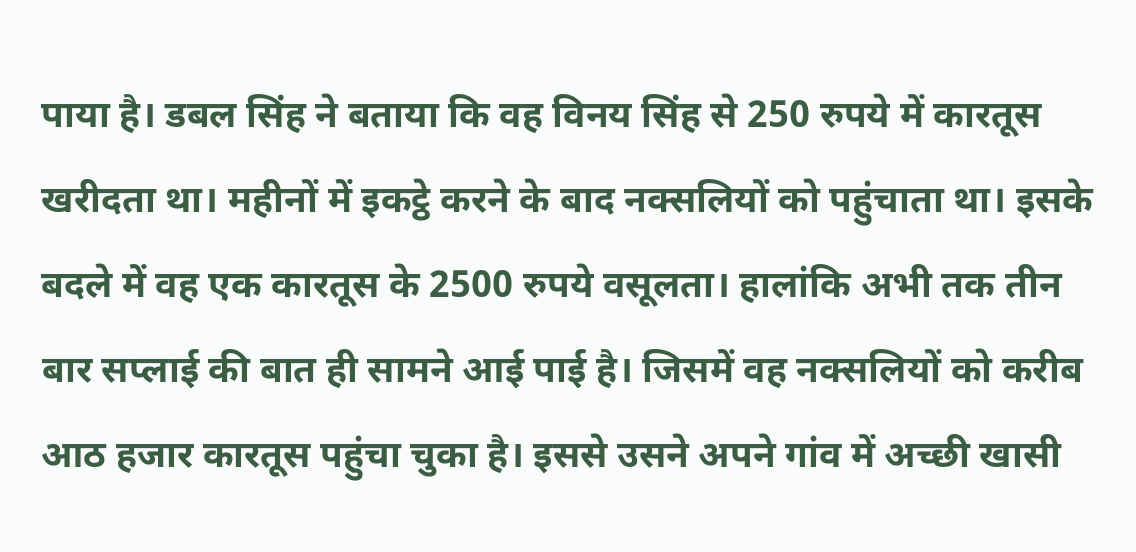पाया है। डबल सिंह ने बताया कि वह विनय सिंह से 250 रुपये में कारतूस खरीदता था। महीनों में इकट्ठे करने के बाद नक्सलियों को पहुंचाता था। इसके बदले में वह एक कारतूस के 2500 रुपये वसूलता। हालांकि अभी तक तीन बार सप्लाई की बात ही सामने आई पाई है। जिसमें वह नक्सलियों को करीब आठ हजार कारतूस पहुंचा चुका है। इससे उसने अपने गांव में अच्छी खासी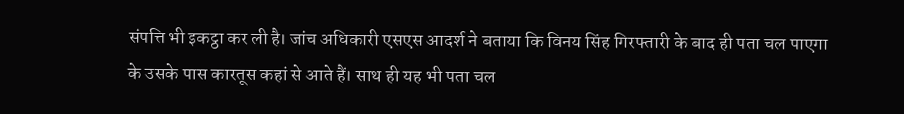संपत्ति भी इकट्ठा कर ली है। जांच अधिकारी एसएस आदर्श ने बताया कि विनय सिंह गिरफ्तारी के बाद ही पता चल पाएगा के उसके पास कारतूस कहां से आते हैं। साथ ही यह भी पता चल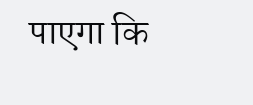पाएगा कि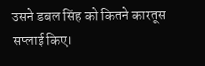उसने डबल सिंह को कितने कारतूस सप्लाई किए।